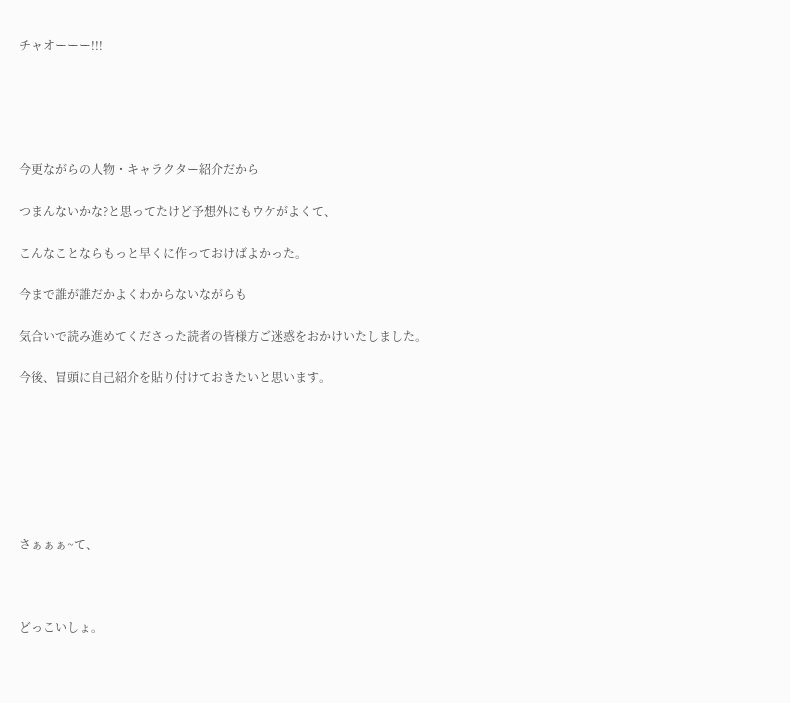チャオーーー!!!





今更ながらの人物・キャラクター紹介だから

つまんないかな?と思ってたけど予想外にもウケがよくて、

こんなことならもっと早くに作っておけばよかった。

今まで誰が誰だかよくわからないながらも

気合いで読み進めてくださった読者の皆様方ご迷惑をおかけいたしました。

今後、冒頭に自己紹介を貼り付けておきたいと思います。







さぁぁぁ~て、



どっこいしょ。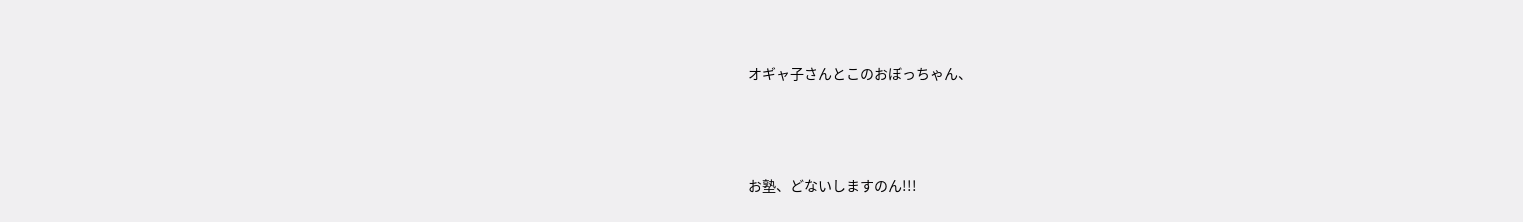オギャ子さんとこのおぼっちゃん、



お塾、どないしますのん!!!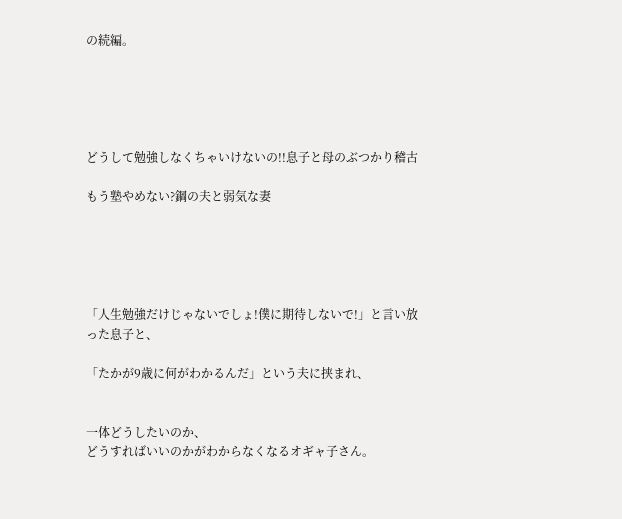の続編。





どうして勉強しなくちゃいけないの!!息子と母のぶつかり稽古

もう塾やめない?鋼の夫と弱気な妻





「人生勉強だけじゃないでしょ!僕に期待しないで!」と言い放った息子と、

「たかが9歳に何がわかるんだ」という夫に挟まれ、


一体どうしたいのか、
どうすればいいのかがわからなくなるオギャ子さん。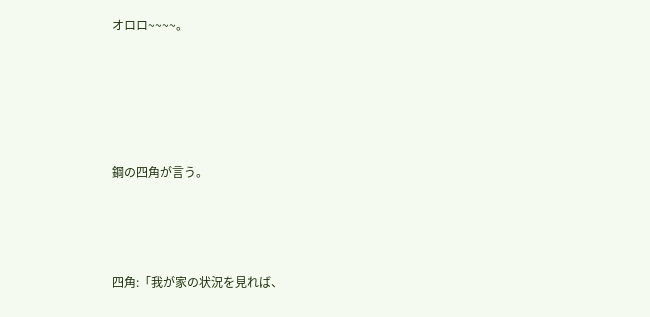オロロ~~~~。







鋼の四角が言う。





四角:「我が家の状況を見れば、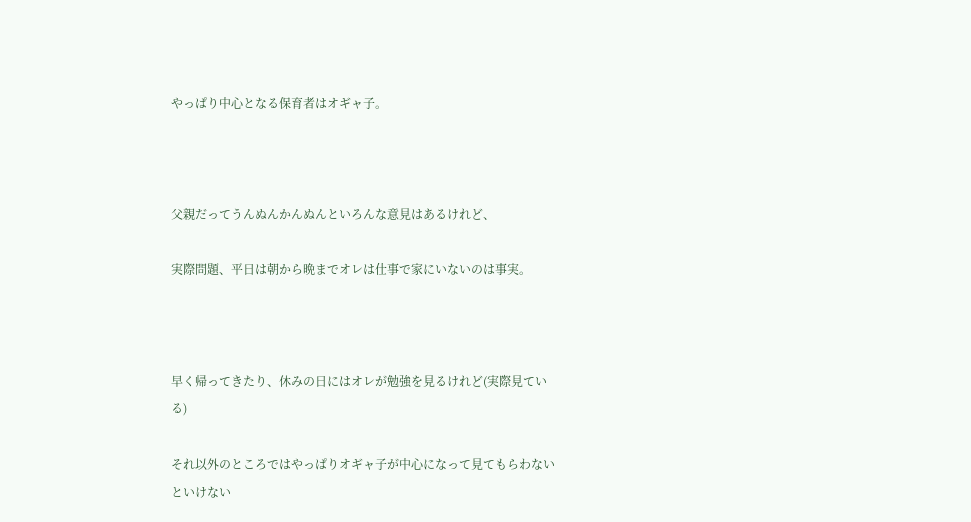やっぱり中心となる保育者はオギャ子。



父親だってうんぬんかんぬんといろんな意見はあるけれど、

実際問題、平日は朝から晩までオレは仕事で家にいないのは事実。



早く帰ってきたり、休みの日にはオレが勉強を見るけれど(実際見ている)

それ以外のところではやっぱりオギャ子が中心になって見てもらわないといけない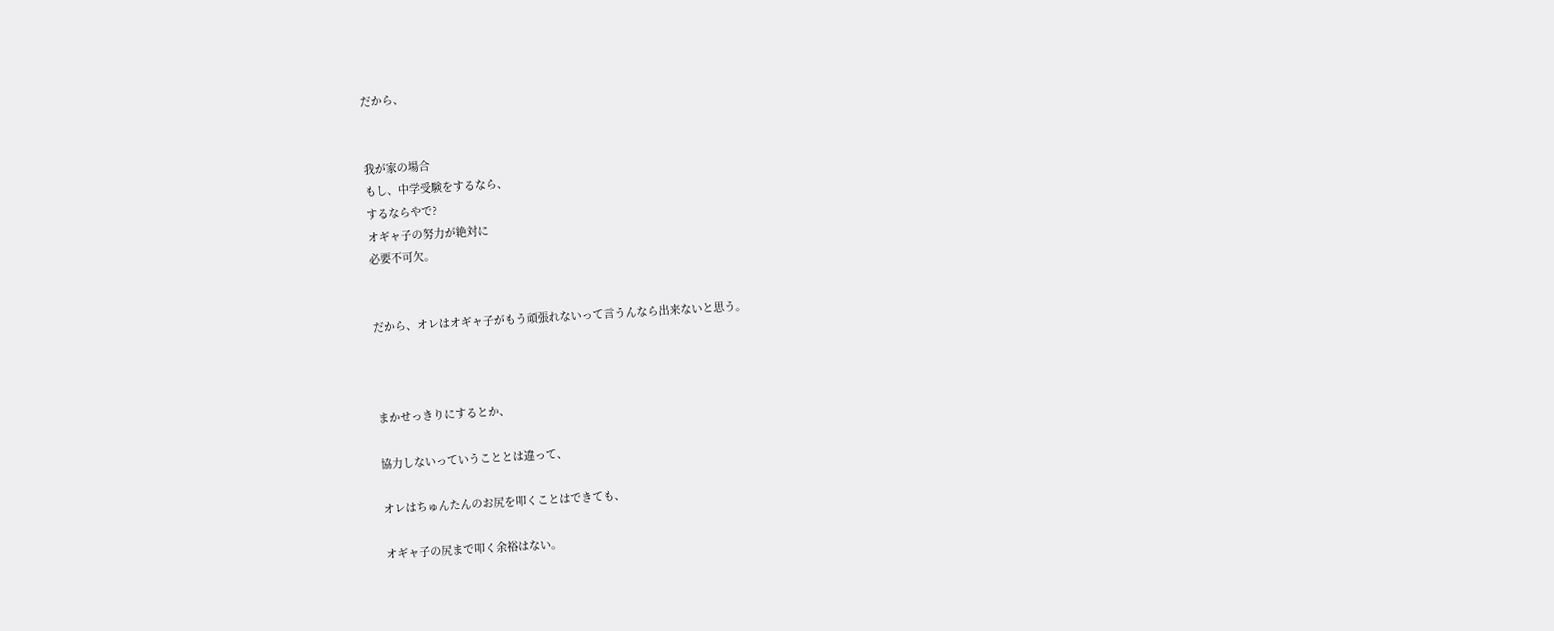だから、


我が家の場合
もし、中学受験をするなら、
するならやで?
オギャ子の努力が絶対に
必要不可欠。


だから、オレはオギャ子がもう頑張れないって言うんなら出来ないと思う。



まかせっきりにするとか、

協力しないっていうこととは違って、

オレはちゅんたんのお尻を叩くことはできても、

オギャ子の尻まで叩く余裕はない。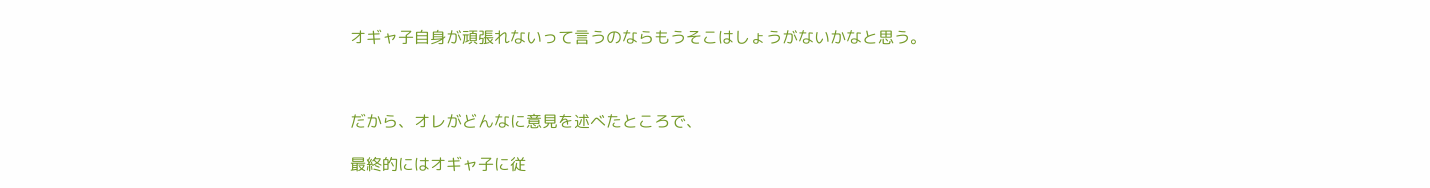オギャ子自身が頑張れないって言うのならもうそこはしょうがないかなと思う。



だから、オレがどんなに意見を述べたところで、

最終的にはオギャ子に従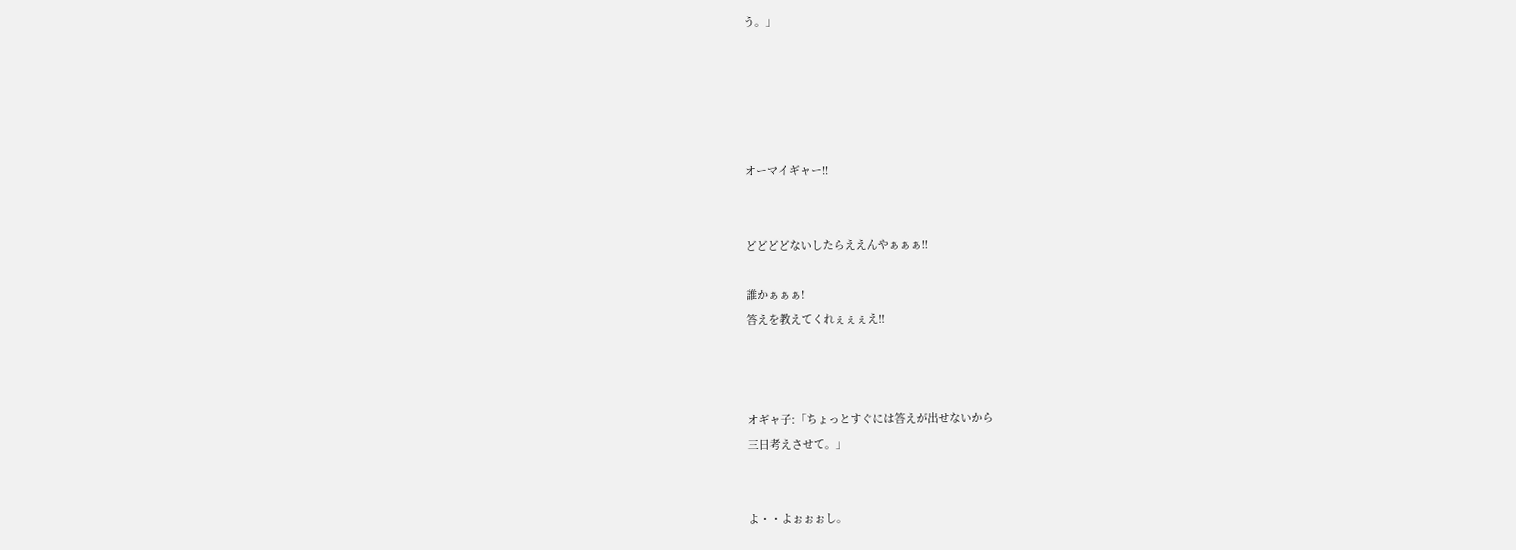う。」





オーマイギャー!!


どどどどないしたらええんやぁぁぁ!!

誰かぁぁぁ!
答えを教えてくれぇぇぇえ!!



オギャ子:「ちょっとすぐには答えが出せないから
三日考えさせて。」


よ・・よぉぉぉし。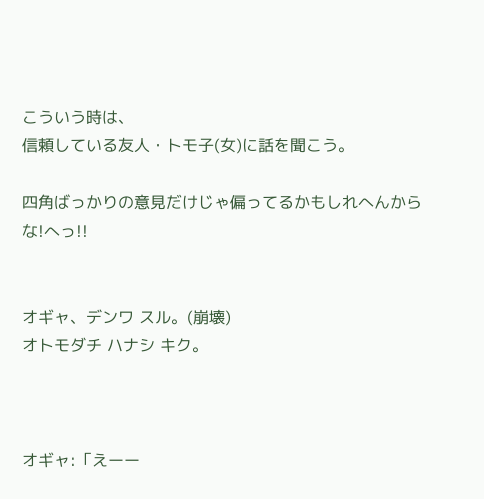こういう時は、
信頼している友人・トモ子(女)に話を聞こう。

四角ばっかりの意見だけじゃ偏ってるかもしれへんからな!へっ!!


オギャ、デンワ スル。(崩壊)
オトモダチ ハナシ キク。



オギャ:「えーー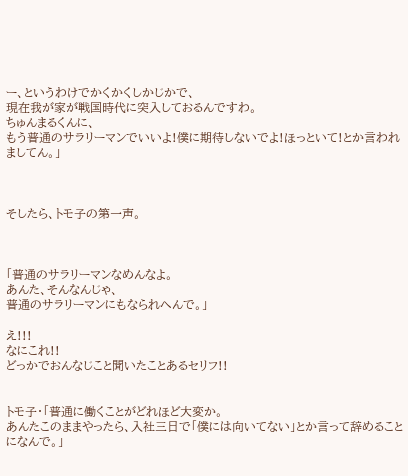ー、というわけでかくかくしかじかで、
現在我が家が戦国時代に突入しておるんですわ。
ちゅんまるくんに、
もう普通のサラリーマンでいいよ!僕に期待しないでよ!ほっといて!とか言われましてん。」



そしたら、トモ子の第一声。



「普通のサラリーマンなめんなよ。
あんた、そんなんじゃ、
普通のサラリーマンにもなられへんで。」

え!!!
なにこれ!!
どっかでおんなじこと聞いたことあるセリフ!!


トモ子・「普通に働くことがどれほど大変か。
あんたこのままやったら、入社三日で「僕には向いてない」とか言って辞めることになんで。」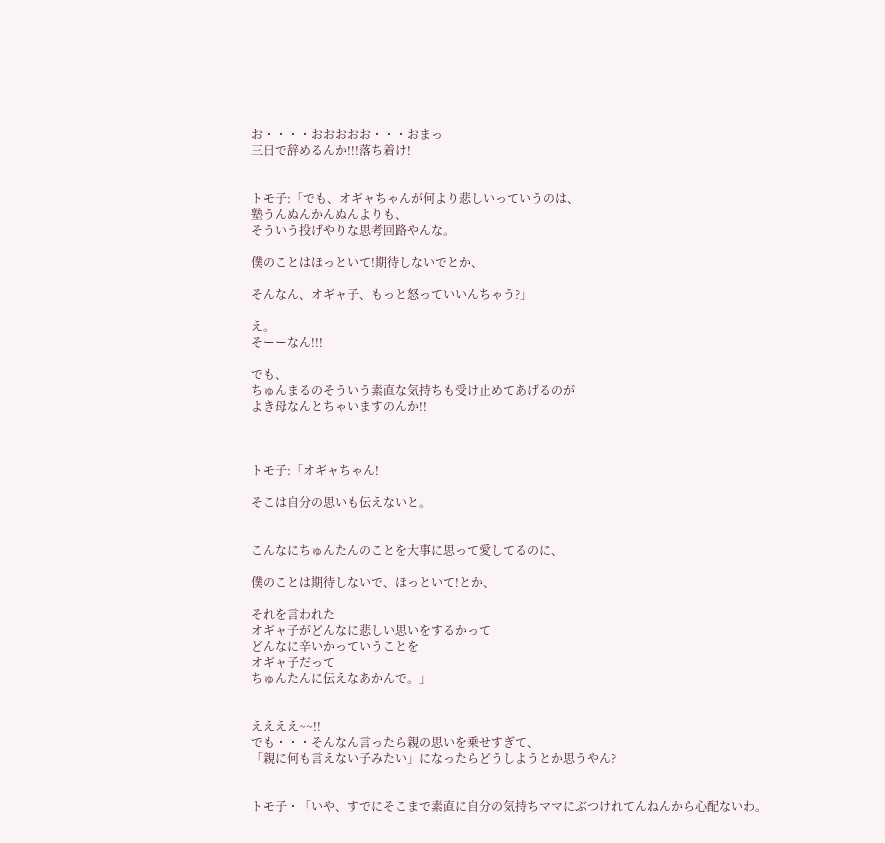お・・・・おおおおお・・・おまっ
三日で辞めるんか!!!落ち着け!


トモ子:「でも、オギャちゃんが何より悲しいっていうのは、
塾うんぬんかんぬんよりも、
そういう投げやりな思考回路やんな。

僕のことはほっといて!期待しないでとか、

そんなん、オギャ子、もっと怒っていいんちゃう?」

え。
そーーなん!!!

でも、
ちゅんまるのそういう素直な気持ちも受け止めてあげるのが
よき母なんとちゃいますのんか!!



トモ子:「オギャちゃん!

そこは自分の思いも伝えないと。


こんなにちゅんたんのことを大事に思って愛してるのに、

僕のことは期待しないで、ほっといて!とか、

それを言われた
オギャ子がどんなに悲しい思いをするかって
どんなに辛いかっていうことを
オギャ子だって
ちゅんたんに伝えなあかんで。」


ええええ~~!!
でも・・・そんなん言ったら親の思いを乗せすぎて、
「親に何も言えない子みたい」になったらどうしようとか思うやん?


トモ子・「いや、すでにそこまで素直に自分の気持ちママにぶつけれてんねんから心配ないわ。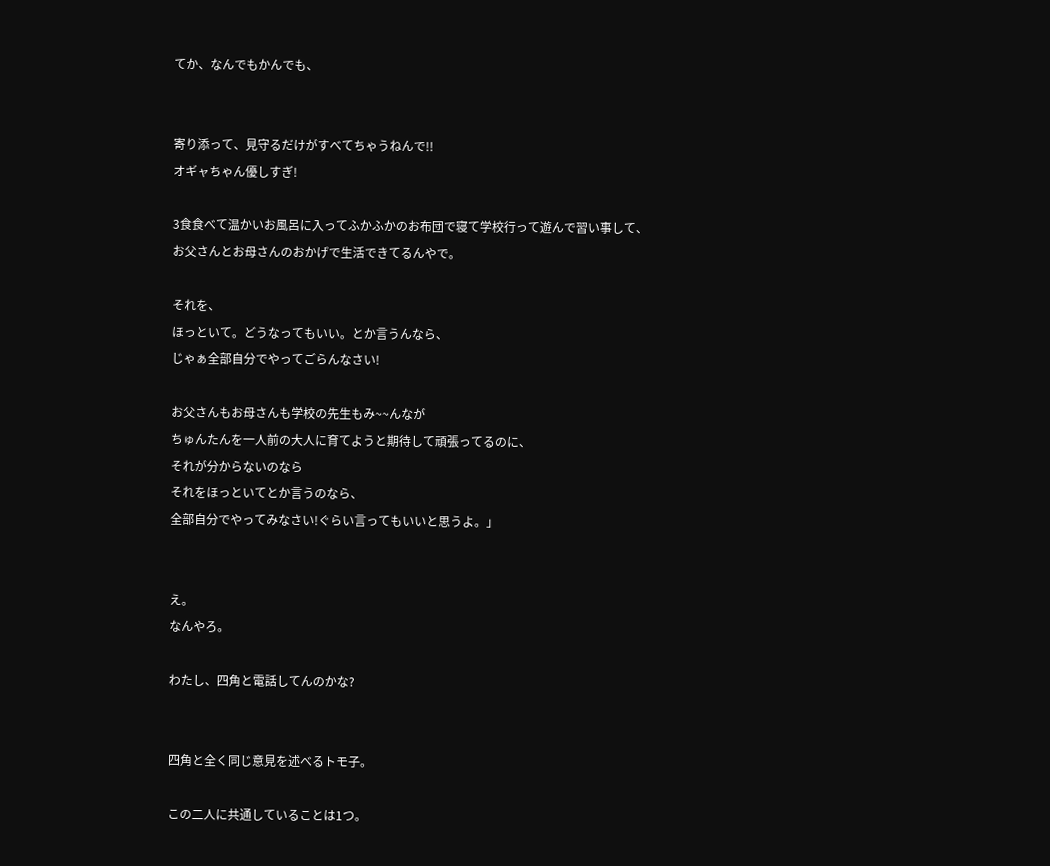てか、なんでもかんでも、


寄り添って、見守るだけがすべてちゃうねんで!!
オギャちゃん優しすぎ!

3食食べて温かいお風呂に入ってふかふかのお布団で寝て学校行って遊んで習い事して、
お父さんとお母さんのおかげで生活できてるんやで。

それを、
ほっといて。どうなってもいい。とか言うんなら、
じゃぁ全部自分でやってごらんなさい!

お父さんもお母さんも学校の先生もみ~~んなが
ちゅんたんを一人前の大人に育てようと期待して頑張ってるのに、
それが分からないのなら
それをほっといてとか言うのなら、
全部自分でやってみなさい!ぐらい言ってもいいと思うよ。」


え。
なんやろ。

わたし、四角と電話してんのかな?


四角と全く同じ意見を述べるトモ子。

この二人に共通していることは1つ。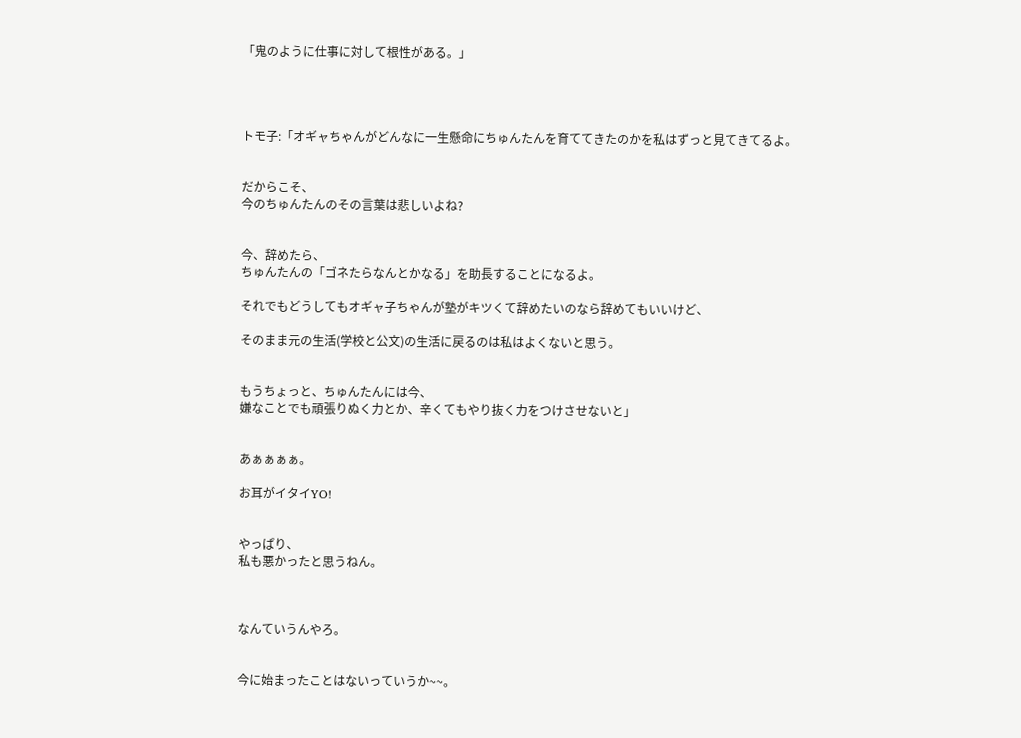「鬼のように仕事に対して根性がある。」




トモ子:「オギャちゃんがどんなに一生懸命にちゅんたんを育ててきたのかを私はずっと見てきてるよ。


だからこそ、
今のちゅんたんのその言葉は悲しいよね?


今、辞めたら、
ちゅんたんの「ゴネたらなんとかなる」を助長することになるよ。

それでもどうしてもオギャ子ちゃんが塾がキツくて辞めたいのなら辞めてもいいけど、

そのまま元の生活(学校と公文)の生活に戻るのは私はよくないと思う。


もうちょっと、ちゅんたんには今、
嫌なことでも頑張りぬく力とか、辛くてもやり抜く力をつけさせないと」


あぁぁぁぁ。

お耳がイタイYO!


やっぱり、
私も悪かったと思うねん。



なんていうんやろ。


今に始まったことはないっていうか~~。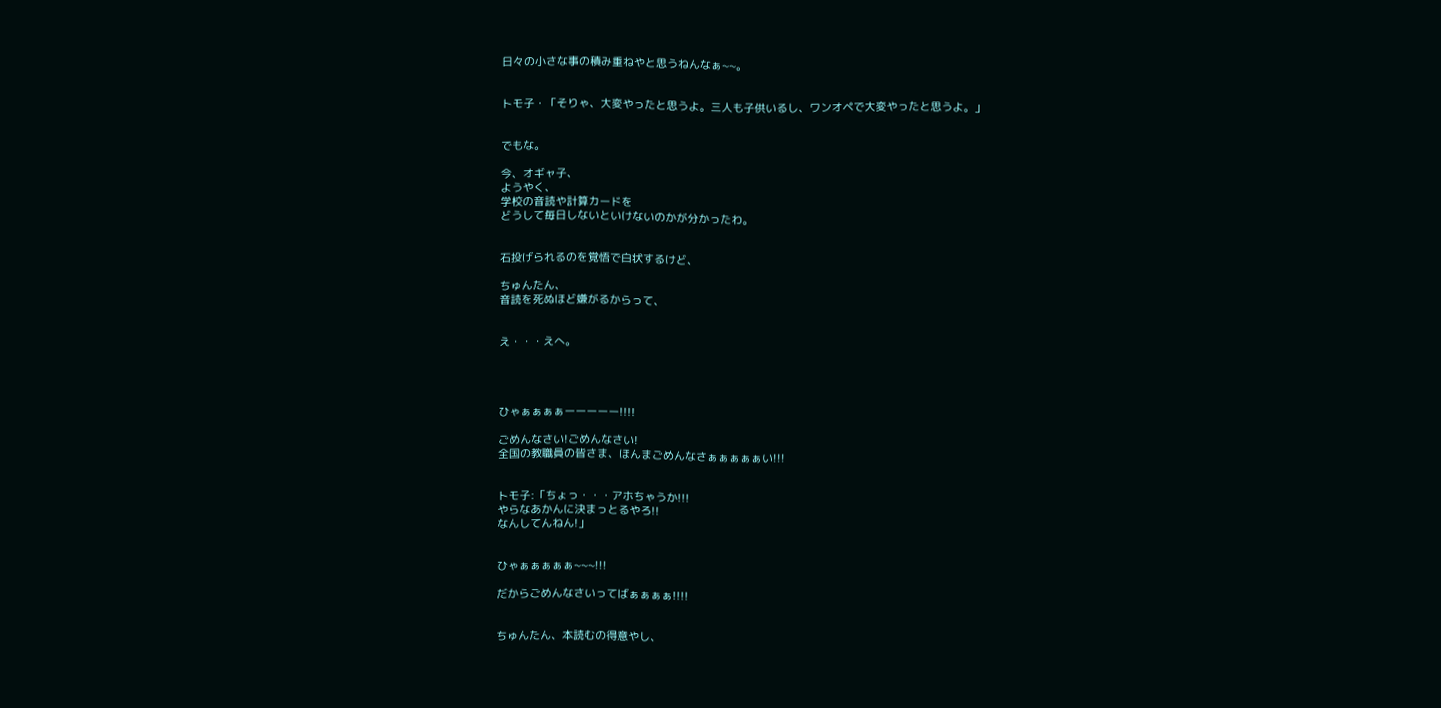日々の小さな事の積み重ねやと思うねんなぁ~~。


トモ子・「そりゃ、大変やったと思うよ。三人も子供いるし、ワンオペで大変やったと思うよ。」


でもな。

今、オギャ子、
ようやく、
学校の音読や計算カードを
どうして毎日しないといけないのかが分かったわ。


石投げられるのを覚悟で白状するけど、

ちゅんたん、
音読を死ぬほど嫌がるからって、


え・・・えへ。




ひゃぁぁぁぁーーーーー!!!!

ごめんなさい!ごめんなさい!
全国の教職員の皆さま、ほんまごめんなさぁぁぁぁぁい!!!


トモ子:「ちょっ・・・アホちゃうか!!!
やらなあかんに決まっとるやろ!!
なんしてんねん!」


ひゃぁぁぁぁぁ~~~!!!

だからごめんなさいってばぁぁぁぁ!!!!


ちゅんたん、本読むの得意やし、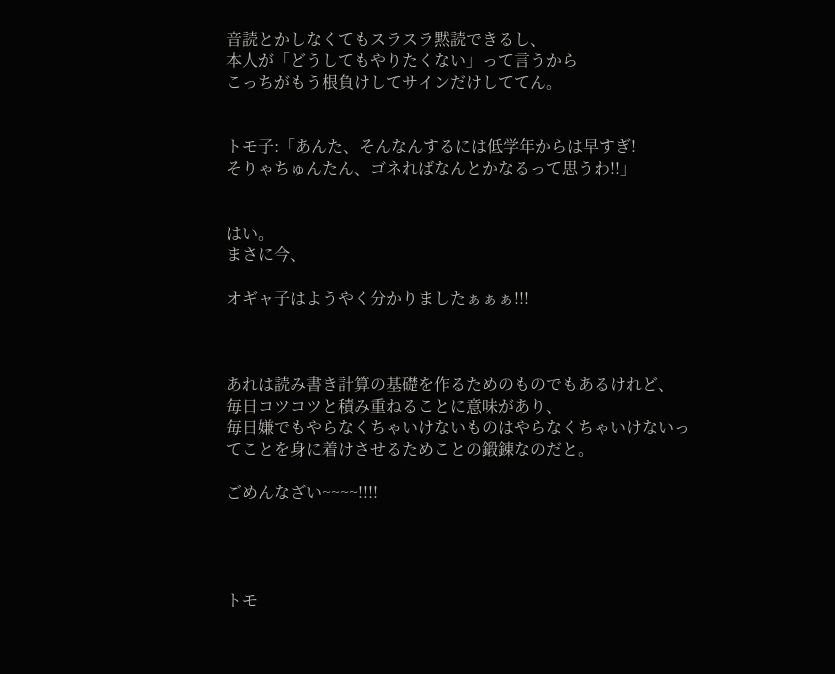音読とかしなくてもスラスラ黙読できるし、
本人が「どうしてもやりたくない」って言うから
こっちがもう根負けしてサインだけしててん。


トモ子:「あんた、そんなんするには低学年からは早すぎ!
そりゃちゅんたん、ゴネればなんとかなるって思うわ!!」


はい。
まさに今、

オギャ子はようやく分かりましたぁぁぁ!!!



あれは読み書き計算の基礎を作るためのものでもあるけれど、
毎日コツコツと積み重ねることに意味があり、
毎日嫌でもやらなくちゃいけないものはやらなくちゃいけないってことを身に着けさせるためことの鍛錬なのだと。

ごめんなざい~~~~!!!!




トモ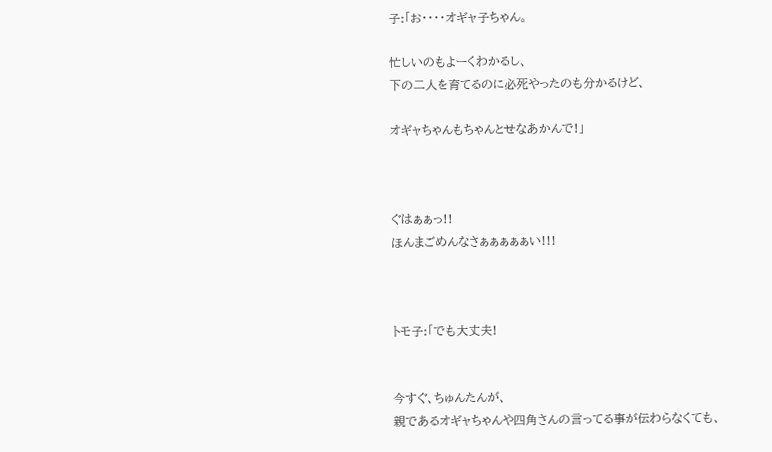子:「お・・・・オギャ子ちゃん。

忙しいのもよーくわかるし、
下の二人を育てるのに必死やったのも分かるけど、

オギャちゃんもちゃんとせなあかんで!」



ぐはぁぁっ!!
ほんまごめんなさぁぁぁぁぁい!!!



トモ子:「でも大丈夫!


今すぐ、ちゅんたんが、
親であるオギャちゃんや四角さんの言ってる事が伝わらなくても、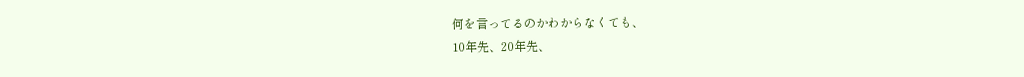何を言ってるのかわからなくても、
10年先、20年先、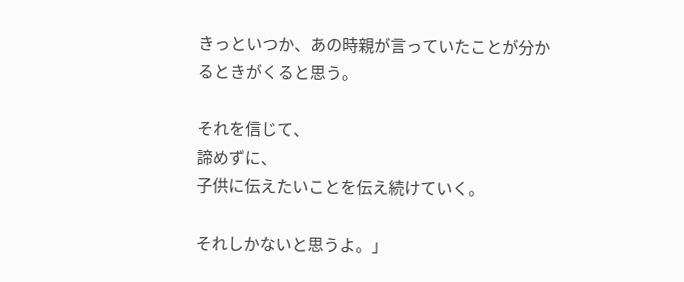きっといつか、あの時親が言っていたことが分かるときがくると思う。

それを信じて、
諦めずに、
子供に伝えたいことを伝え続けていく。

それしかないと思うよ。」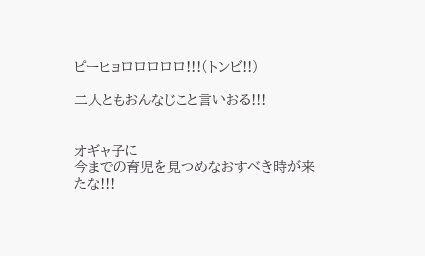ピーヒョロロロロロ!!!(トンビ!!)

二人ともおんなじこと言いおる!!!


オギャ子に
今までの育児を見つめなおすべき時が来たな!!!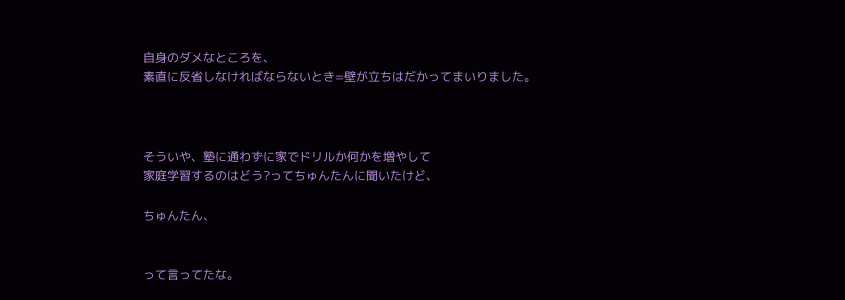自身のダメなところを、
素直に反省しなければならないとき=壁が立ちはだかってまいりました。



そういや、塾に通わずに家でドリルか何かを増やして
家庭学習するのはどう?ってちゅんたんに聞いたけど、

ちゅんたん、


って言ってたな。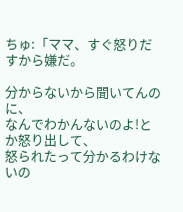ちゅ:「ママ、すぐ怒りだすから嫌だ。

分からないから聞いてんのに、
なんでわかんないのよ!とか怒り出して、
怒られたって分かるわけないの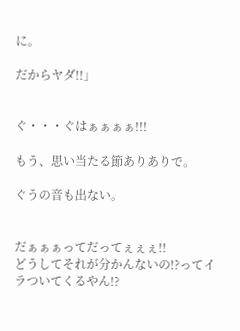に。

だからヤダ!!」


ぐ・・・ぐはぁぁぁぁ!!!

もう、思い当たる節ありありで。

ぐうの音も出ない。


だぁぁぁってだってぇぇぇ!!
どうしてそれが分かんないの!?ってイラついてくるやん!?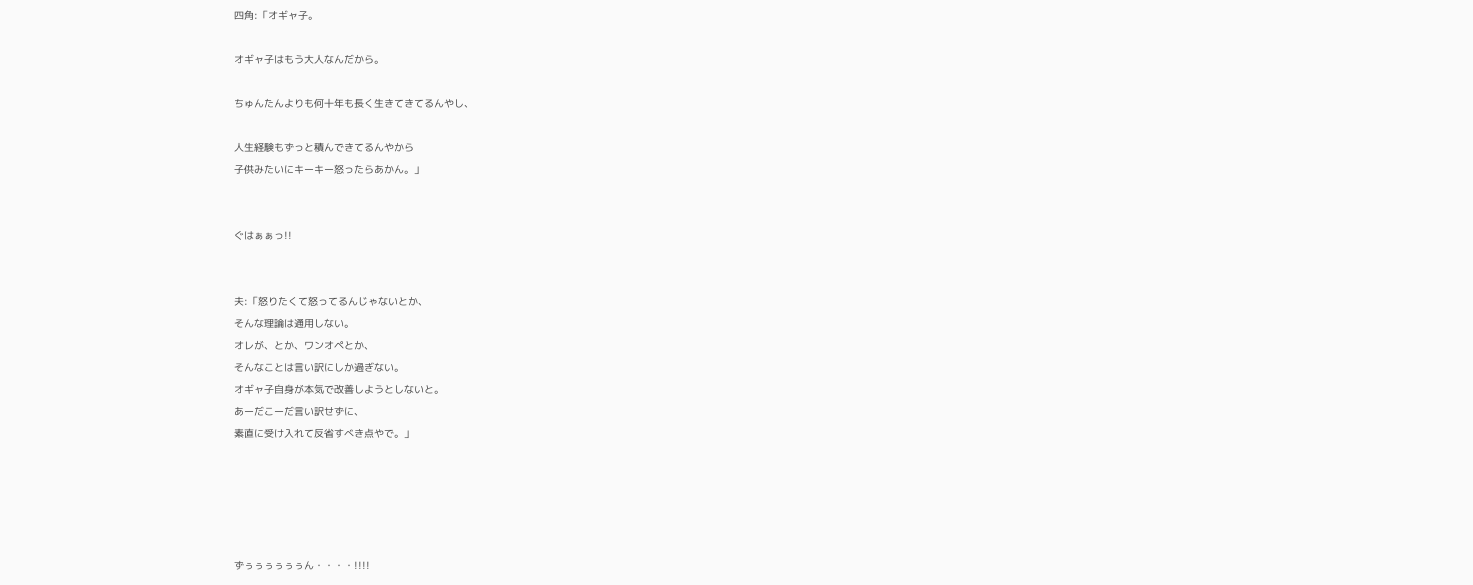四角:「オギャ子。

オギャ子はもう大人なんだから。

ちゅんたんよりも何十年も長く生きてきてるんやし、

人生経験もずっと積んできてるんやから
子供みたいにキーキー怒ったらあかん。」


ぐはぁぁっ!!


夫:「怒りたくて怒ってるんじゃないとか、
そんな理論は通用しない。
オレが、とか、ワンオペとか、
そんなことは言い訳にしか過ぎない。
オギャ子自身が本気で改善しようとしないと。
あーだこーだ言い訳せずに、
素直に受け入れて反省すべき点やで。」





ずぅぅぅぅぅぅん・・・・!!!!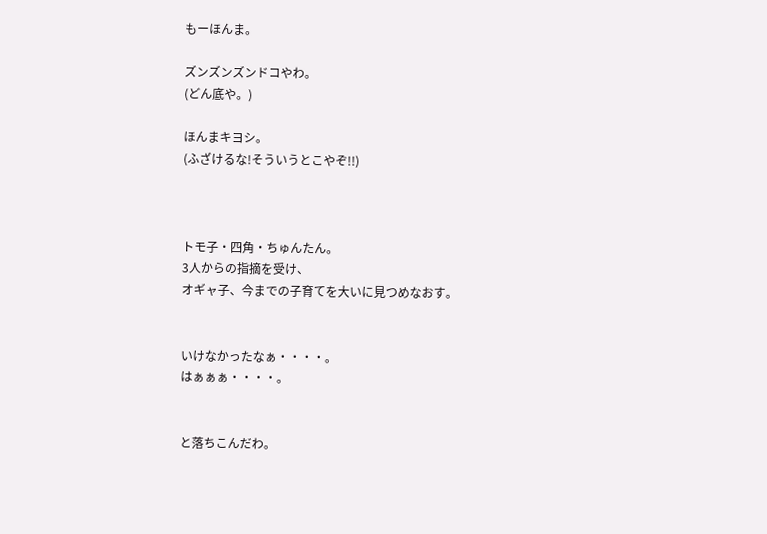もーほんま。

ズンズンズンドコやわ。
(どん底や。)

ほんまキヨシ。
(ふざけるな!そういうとこやぞ!!)



トモ子・四角・ちゅんたん。
3人からの指摘を受け、
オギャ子、今までの子育てを大いに見つめなおす。


いけなかったなぁ・・・・。
はぁぁぁ・・・・。


と落ちこんだわ。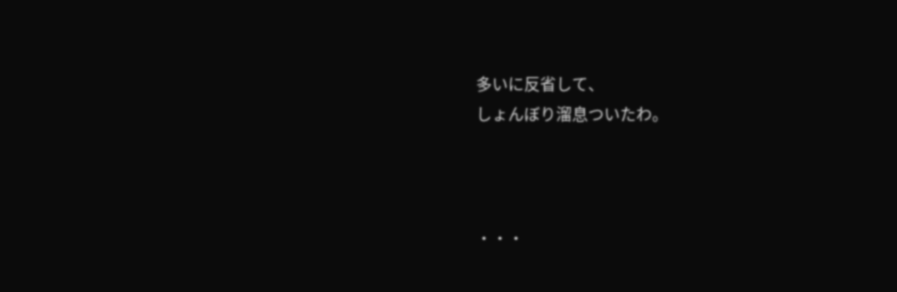多いに反省して、
しょんぼり溜息ついたわ。



・・・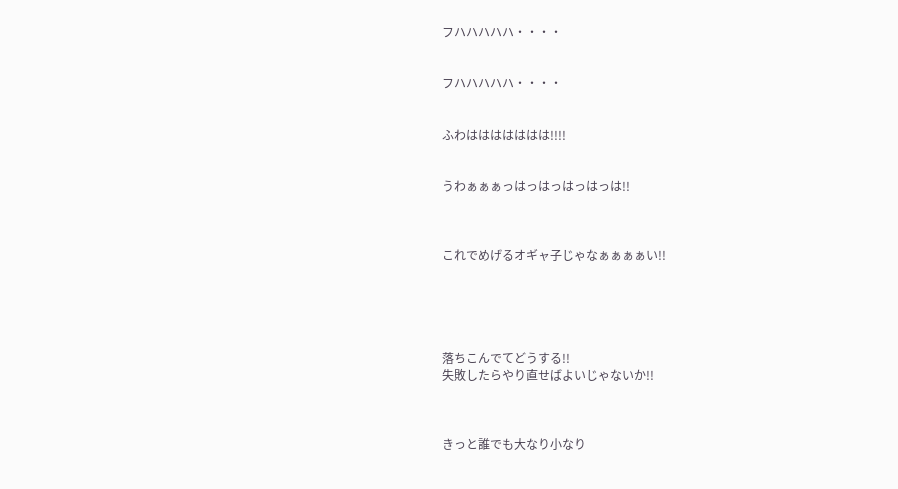フハハハハハ・・・・


フハハハハハ・・・・


ふわははははははは!!!!


うわぁぁぁっはっはっはっはっは!!



これでめげるオギャ子じゃなぁぁぁぁい!!





落ちこんでてどうする!!
失敗したらやり直せばよいじゃないか!!



きっと誰でも大なり小なり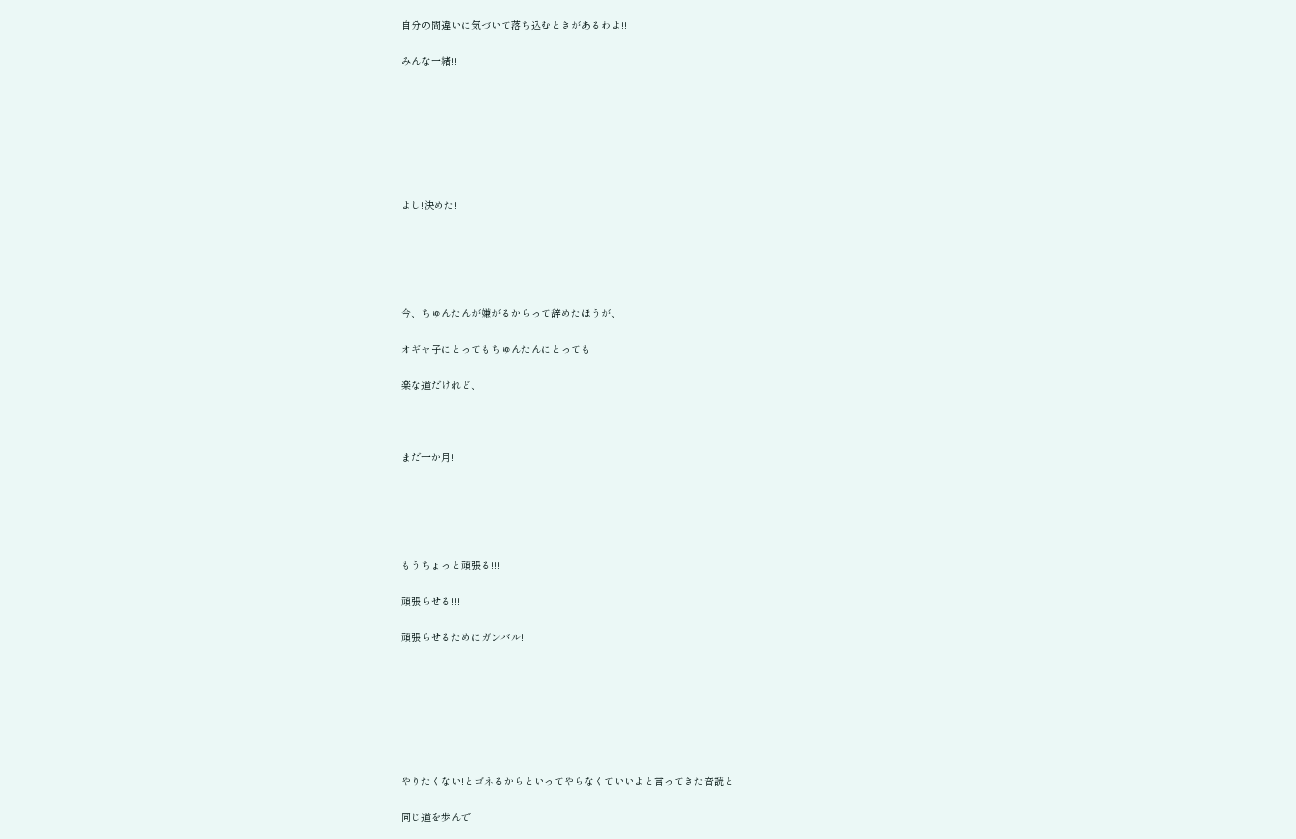自分の間違いに気づいて落ち込むときがあるわよ!!

みんな一緒!!







よし!決めた!





今、ちゅんたんが嫌がるからって辞めたほうが、

オギャ子にとってもちゅんたんにとっても

楽な道だけれど、



まだ一か月!





もうちょっと頑張る!!!

頑張らせる!!!

頑張らせるためにガンバル!







やりたくない!とゴネるからといってやらなくていいよと言ってきた音読と

同じ道を歩んで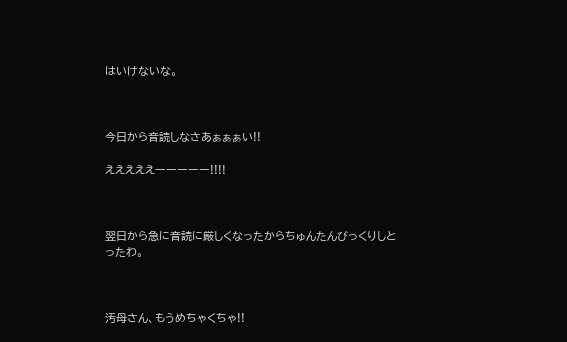はいけないな。



今日から音読しなさあぁぁぁい!!

えええええーーーーー!!!!



翌日から急に音読に厳しくなったからちゅんたんびっくりしとったわ。



汚母さん、もうめちゃくちゃ!!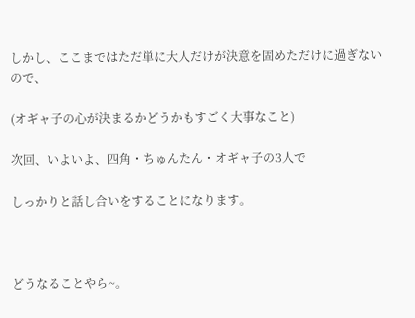しかし、ここまではただ単に大人だけが決意を固めただけに過ぎないので、

(オギャ子の心が決まるかどうかもすごく大事なこと)

次回、いよいよ、四角・ちゅんたん・オギャ子の3人で

しっかりと話し合いをすることになります。



どうなることやら~。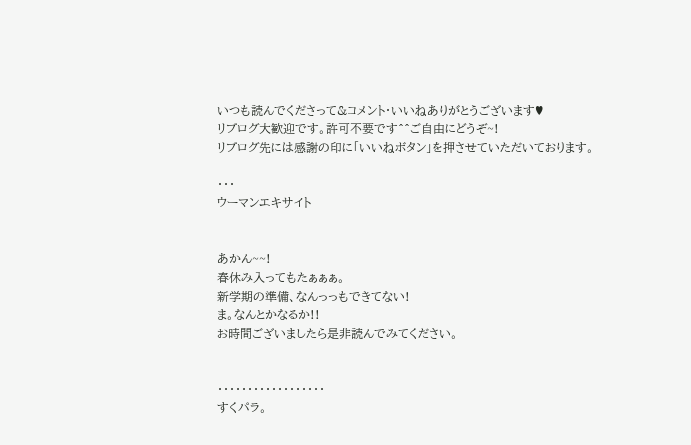いつも読んでくださって&コメント・いいねありがとうございます♥
リブログ大歓迎です。許可不要です^^ご自由にどうぞ~!
リブログ先には感謝の印に「いいねボタン」を押させていただいております。

・・・
ウーマンエキサイト


あかん~~!
春休み入ってもたぁぁぁ。
新学期の準備、なんっっもできてない!
ま。なんとかなるか!!
お時間ございましたら是非読んでみてください。


・・・・・・・・・・・・・・・・・・
すくパラ。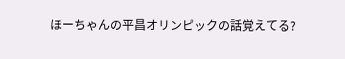ほーちゃんの平昌オリンピックの話覚えてる?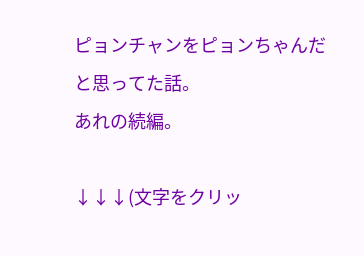ピョンチャンをピョンちゃんだと思ってた話。
あれの続編。

↓↓↓(文字をクリッ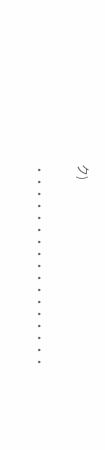ク)

・・・・・・・・・・・・・・・・・